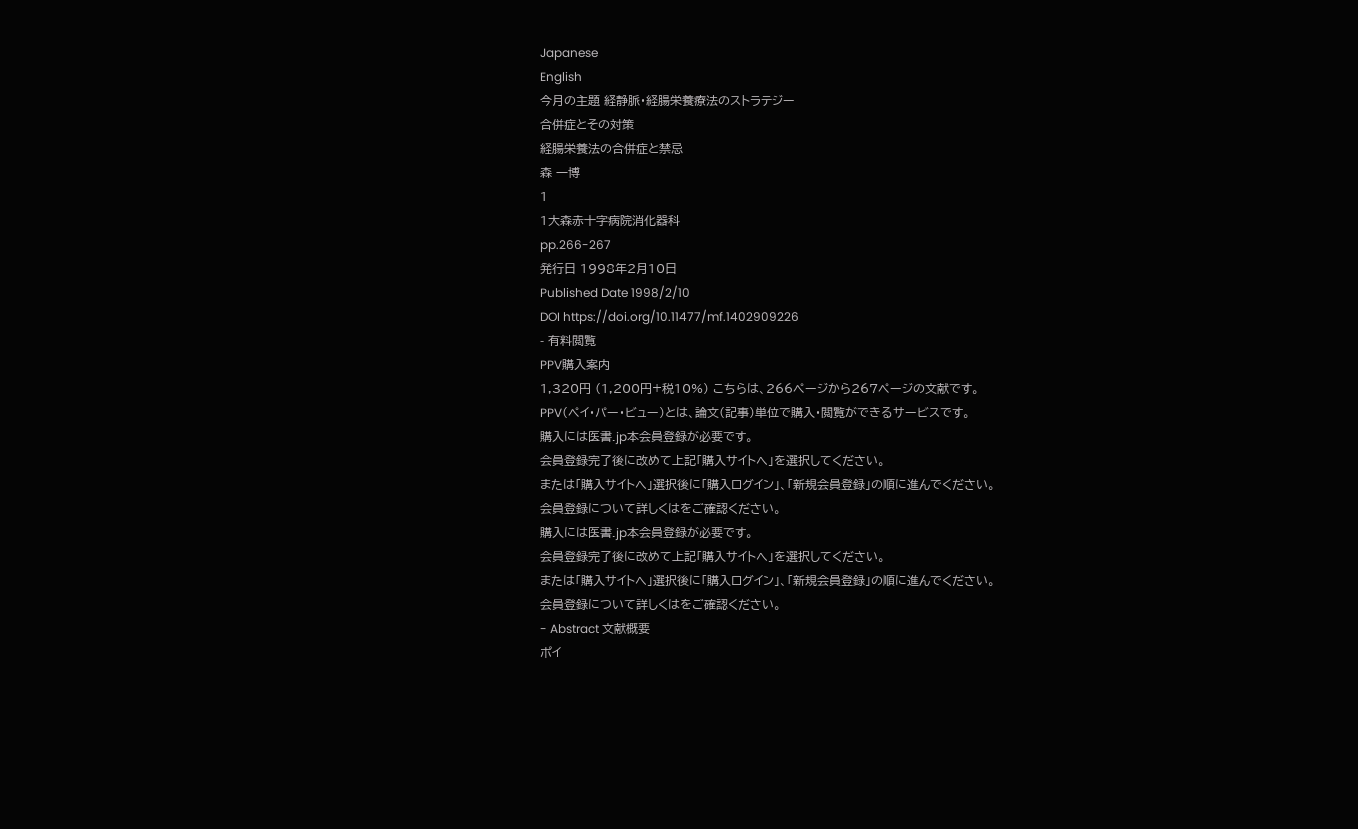Japanese
English
今月の主題 経静脈・経腸栄養療法のストラテジー
合併症とその対策
経腸栄養法の合併症と禁忌
森 一博
1
1大森赤十字病院消化器科
pp.266-267
発行日 1998年2月10日
Published Date 1998/2/10
DOI https://doi.org/10.11477/mf.1402909226
- 有料閲覧
PPV購入案内
1,320円 (1,200円+税10%) こちらは、266ページから267ページの文献です。
PPV(ペイ・パー・ビュー)とは、論文(記事)単位で購入・閲覧ができるサービスです。
購入には医書.jp本会員登録が必要です。
会員登録完了後に改めて上記「購入サイトへ」を選択してください。
または「購入サイトへ」選択後に「購入ログイン」、「新規会員登録」の順に進んでください。
会員登録について詳しくはをご確認ください。
購入には医書.jp本会員登録が必要です。
会員登録完了後に改めて上記「購入サイトへ」を選択してください。
または「購入サイトへ」選択後に「購入ログイン」、「新規会員登録」の順に進んでください。
会員登録について詳しくはをご確認ください。
- Abstract 文献概要
ポイ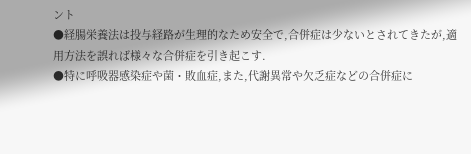ント
●経腸栄養法は投与経路が生理的なため安全で,合併症は少ないとされてきたが,適用方法を誤れば様々な合併症を引き起こす.
●特に呼吸器感染症や菌・敗血症,また,代謝異常や欠乏症などの合併症に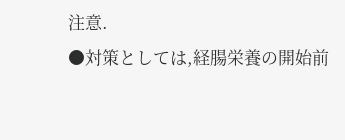注意.
●対策としては,経腸栄養の開始前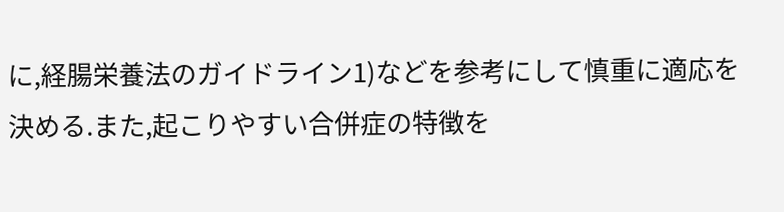に,経腸栄養法のガイドライン1)などを参考にして慎重に適応を決める.また,起こりやすい合併症の特徴を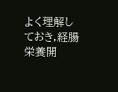よく理解しておき,経腸栄養開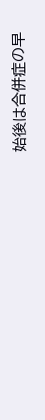始後は合併症の早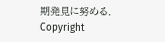期発見に努める.
Copyright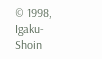© 1998, Igaku-Shoin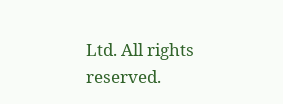Ltd. All rights reserved.